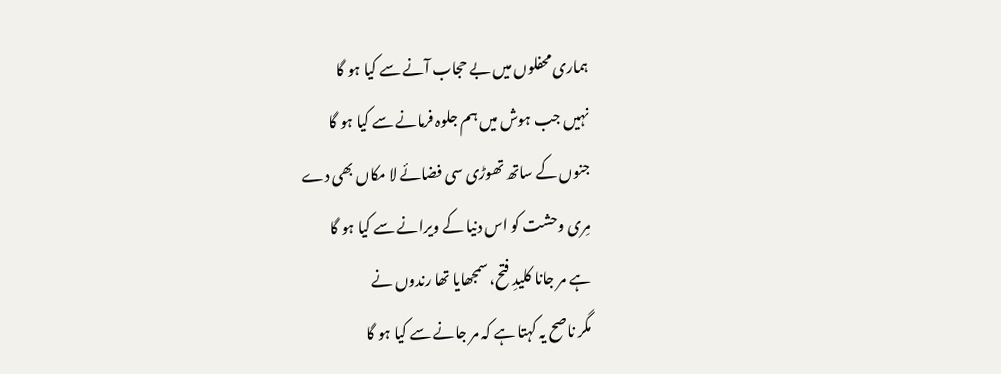ہماری محفلوں میں بے حجاب آنے سے کیا ہو گا
نہیں جب ہوش میں ہم جلوہ فرمانے سے کیا ہو گا
جنوں کے ساتھ تھوڑی سی فضائے لا مکاں بھی دے
مِری وحشت کو اس دنیا کے ویرانے سے کیا ہو گا
ہے مر جانا کلیدِ فتح، سمجھایا تھا رندوں نے
مگر ناصح یہ کہتا ہے کہ مر جانے سے کیا ہو گا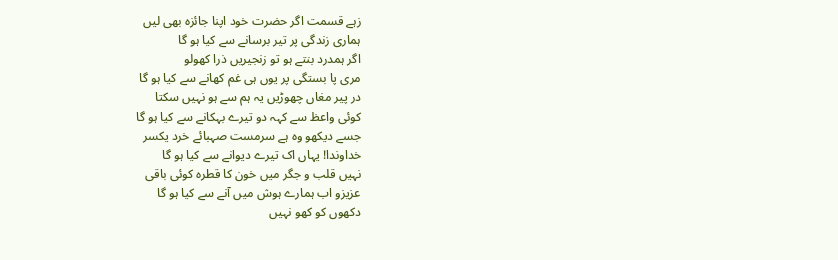زہے قسمت اگر حضرت خود اپنا جائزہ بھی لیں
ہماری زندگی پر تیر برسانے سے کیا ہو گا
اگر ہمدرد بنتے ہو تو زنجیریں ذرا کھولو
مری پا بستگی پر یوں ہی غم کھانے سے کیا ہو گا
در پیر مغاں چھوڑیں یہ ہم سے ہو نہیں سکتا
کوئی واعظ سے کہہ دو تیرے بہکانے سے کیا ہو گا
جسے دیکھو وہ ہے سرمست صہبائے خرد یکسر
خداوندا! یہاں اک تیرے دیوانے سے کیا ہو گا
نہیں قلب و جگر میں خون کا قطرہ کوئی باقی
عزیزو اب ہمارے ہوش میں آنے سے کیا ہو گا
دکھوں کو کھو نہیں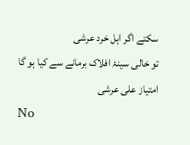سکتے اگر اہل خرد عرشی
تو خالی سینۂ افلاک برمانے سے کیا ہو گا
امتیاز علی عرشی
No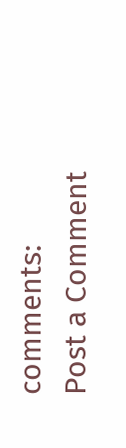comments:
Post a Comment